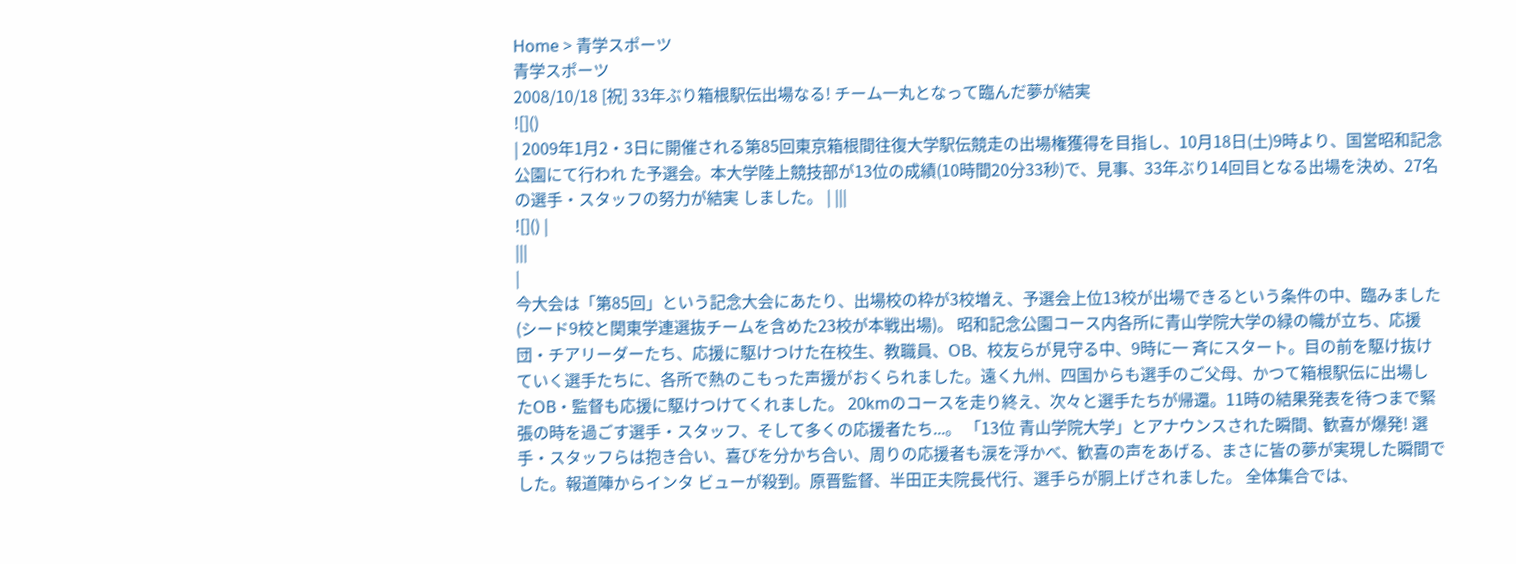Home > 青学スポーツ
青学スポーツ
2008/10/18 [祝] 33年ぶり箱根駅伝出場なる! チーム一丸となって臨んだ夢が結実
![]()
| 2009年1月2・3日に開催される第85回東京箱根間往復大学駅伝競走の出場権獲得を目指し、10月18日(土)9時より、国営昭和記念公園にて行われ た予選会。本大学陸上競技部が13位の成績(10時間20分33秒)で、見事、33年ぶり14回目となる出場を決め、27名の選手・スタッフの努力が結実 しました。 | |||
![]() |
|||
|
今大会は「第85回」という記念大会にあたり、出場校の枠が3校増え、予選会上位13校が出場できるという条件の中、臨みました(シード9校と関東学連選抜チームを含めた23校が本戦出場)。 昭和記念公園コース内各所に青山学院大学の緑の幟が立ち、応援団・チアリーダーたち、応援に駆けつけた在校生、教職員、OB、校友らが見守る中、9時に一 斉にスタート。目の前を駆け抜けていく選手たちに、各所で熱のこもった声援がおくられました。遠く九州、四国からも選手のご父母、かつて箱根駅伝に出場し たOB・監督も応援に駆けつけてくれました。 20kmのコースを走り終え、次々と選手たちが帰還。11時の結果発表を待つまで緊張の時を過ごす選手・スタッフ、そして多くの応援者たち...。 「13位 青山学院大学」とアナウンスされた瞬間、歓喜が爆発! 選手・スタッフらは抱き合い、喜びを分かち合い、周りの応援者も涙を浮かべ、歓喜の声をあげる、まさに皆の夢が実現した瞬間でした。報道陣からインタ ビューが殺到。原晋監督、半田正夫院長代行、選手らが胴上げされました。 全体集合では、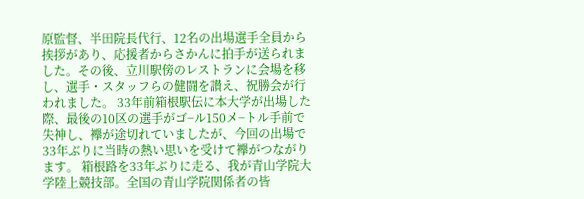原監督、半田院長代行、12名の出場選手全員から挨拶があり、応援者からさかんに拍手が送られました。その後、立川駅傍のレストランに会場を移し、選手・スタッフらの健闘を讃え、祝勝会が行われました。 33年前箱根駅伝に本大学が出場した際、最後の10区の選手がゴ−ル150メ−トル手前で失神し、襷が途切れていましたが、今回の出場で33年ぶりに当時の熱い思いを受けて襷がつながります。 箱根路を33年ぶりに走る、我が青山学院大学陸上競技部。全国の青山学院関係者の皆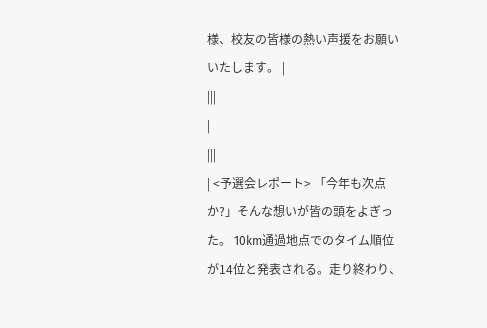様、校友の皆様の熱い声援をお願いいたします。 |
|||
|
|||
| <予選会レポート> 「今年も次点か?」そんな想いが皆の頭をよぎった。 10km通過地点でのタイム順位が14位と発表される。走り終わり、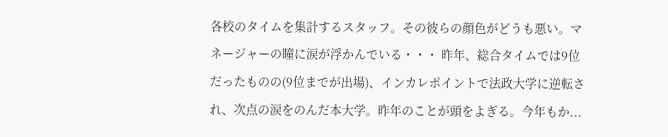各校のタイムを集計するスタッフ。その彼らの顔色がどうも悪い。マネージャーの瞳に涙が浮かんでいる・・・ 昨年、総合タイムでは9位だったものの(9位までが出場)、インカレポイントで法政大学に逆転され、次点の涙をのんだ本大学。昨年のことが頭をよぎる。今年もか...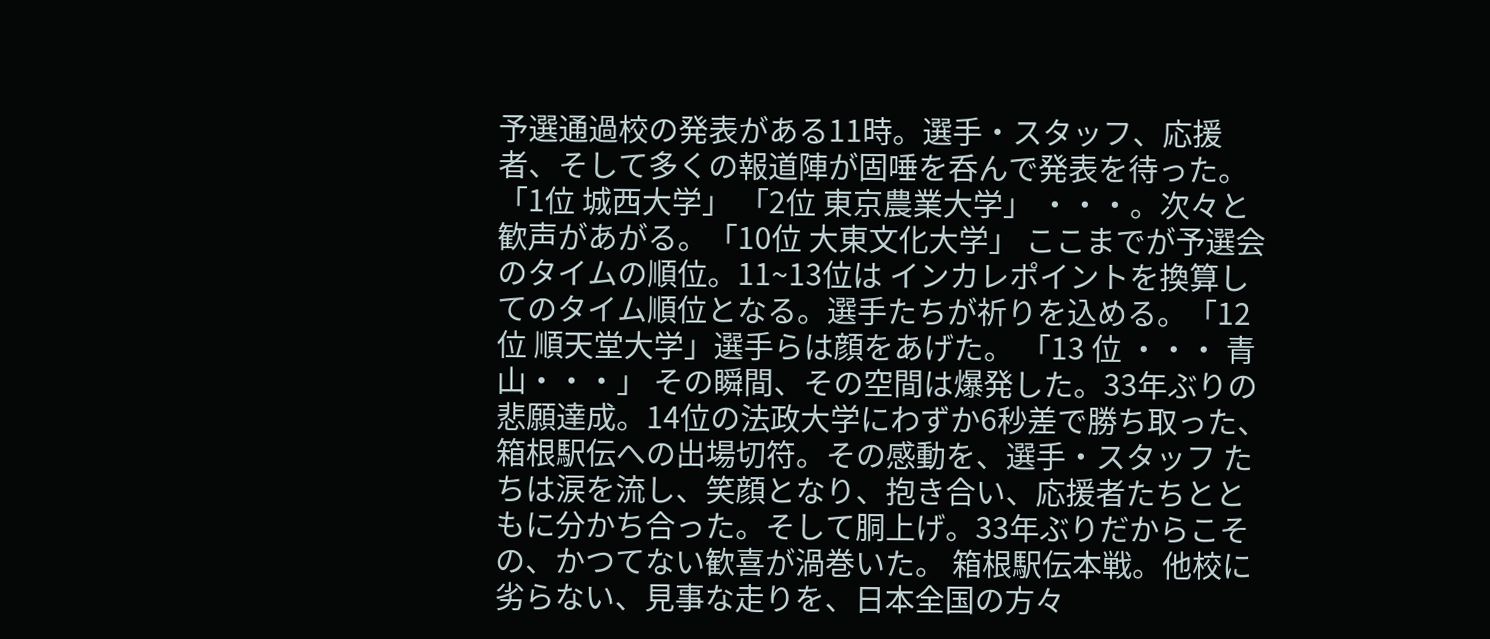予選通過校の発表がある11時。選手・スタッフ、応援者、そして多くの報道陣が固唾を呑んで発表を待った。 「1位 城西大学」 「2位 東京農業大学」 ・・・。次々と歓声があがる。「10位 大東文化大学」 ここまでが予選会のタイムの順位。11~13位は インカレポイントを換算してのタイム順位となる。選手たちが祈りを込める。「12位 順天堂大学」選手らは顔をあげた。 「13 位 ・・・ 青山・・・」 その瞬間、その空間は爆発した。33年ぶりの悲願達成。14位の法政大学にわずか6秒差で勝ち取った、箱根駅伝への出場切符。その感動を、選手・スタッフ たちは涙を流し、笑顔となり、抱き合い、応援者たちとともに分かち合った。そして胴上げ。33年ぶりだからこその、かつてない歓喜が渦巻いた。 箱根駅伝本戦。他校に劣らない、見事な走りを、日本全国の方々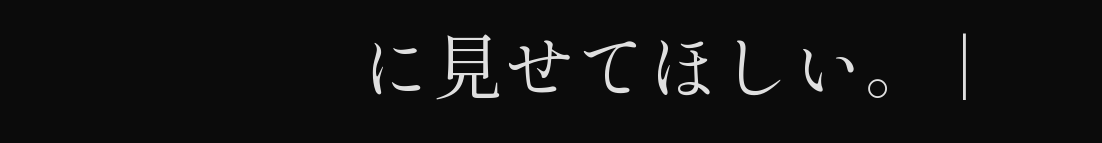に見せてほしい。 |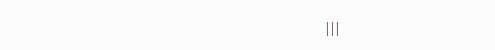|||